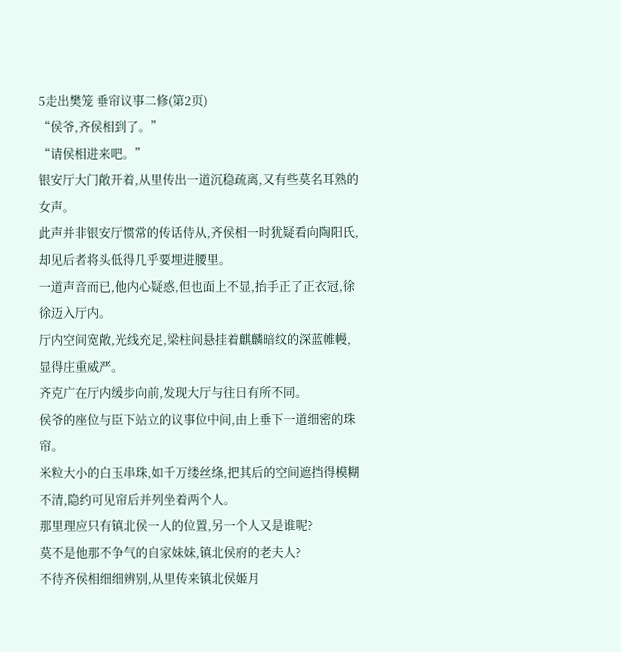5走出樊笼 垂帘议事二修(第2页)
“侯爷,齐侯相到了。”
“请侯相进来吧。”
银安厅大门敞开着,从里传出一道沉稳疏离,又有些莫名耳熟的女声。
此声并非银安厅惯常的传话侍从,齐侯相一时犹疑看向陶阳氏,却见后者将头低得几乎要埋进腰里。
一道声音而已,他内心疑惑,但也面上不显,抬手正了正衣冠,徐徐迈入厅内。
厅内空间宽敞,光线充足,梁柱间悬挂着麒麟暗纹的深蓝帷幔,显得庄重威严。
齐克广在厅内缓步向前,发现大厅与往日有所不同。
侯爷的座位与臣下站立的议事位中间,由上垂下一道细密的珠帘。
米粒大小的白玉串珠,如千万缕丝绦,把其后的空间遮挡得模糊不清,隐约可见帘后并列坐着两个人。
那里理应只有镇北侯一人的位置,另一个人又是谁呢?
莫不是他那不争气的自家妹妹,镇北侯府的老夫人?
不待齐侯相细细辨别,从里传来镇北侯姬月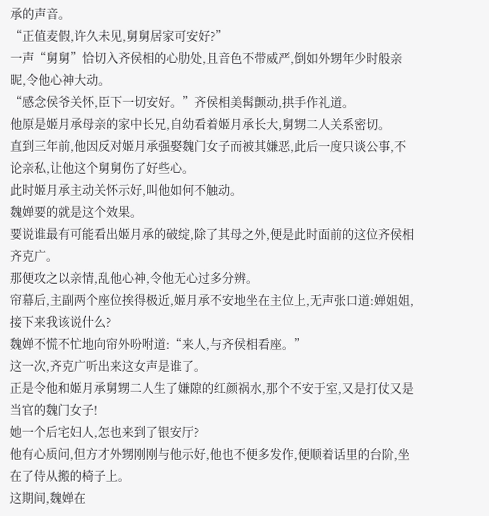承的声音。
“正值麦假,许久未见,舅舅居家可安好?”
一声“舅舅”恰切入齐侯相的心肋处,且音色不带威严,倒如外甥年少时般亲昵,令他心神大动。
“感念侯爷关怀,臣下一切安好。”齐侯相美髯颤动,拱手作礼道。
他原是姬月承母亲的家中长兄,自幼看着姬月承长大,舅甥二人关系密切。
直到三年前,他因反对姬月承强娶魏门女子而被其嫌恶,此后一度只谈公事,不论亲私,让他这个舅舅伤了好些心。
此时姬月承主动关怀示好,叫他如何不触动。
魏婵要的就是这个效果。
要说谁最有可能看出姬月承的破绽,除了其母之外,便是此时面前的这位齐侯相齐克广。
那便攻之以亲情,乱他心神,令他无心过多分辨。
帘幕后,主副两个座位挨得极近,姬月承不安地坐在主位上,无声张口道:婵姐姐,接下来我该说什么?
魏婵不慌不忙地向帘外吩咐道:“来人,与齐侯相看座。”
这一次,齐克广听出来这女声是谁了。
正是令他和姬月承舅甥二人生了嫌隙的红颜祸水,那个不安于室,又是打仗又是当官的魏门女子!
她一个后宅妇人,怎也来到了银安厅?
他有心质问,但方才外甥刚刚与他示好,他也不便多发作,便顺着话里的台阶,坐在了侍从搬的椅子上。
这期间,魏婵在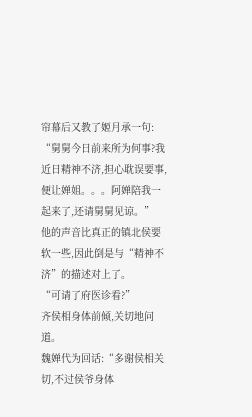帘幕后又教了姬月承一句:
“舅舅今日前来所为何事?我近日精神不济,担心耽误要事,便让婵姐。。。阿婵陪我一起来了,还请舅舅见谅。”
他的声音比真正的镇北侯要软一些,因此倒是与“精神不济”的描述对上了。
“可请了府医诊看?”
齐侯相身体前倾,关切地问道。
魏婵代为回话:“多谢侯相关切,不过侯爷身体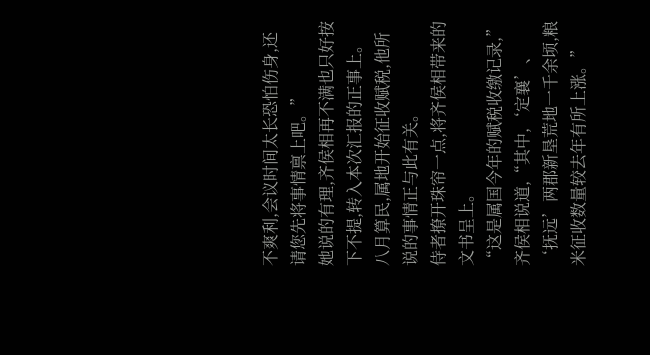不爽利,会议时间太长恐怕伤身,还请您先将事情禀上吧。”
她说的有理,齐侯相再不满也只好按下不提,转入本次汇报的正事上。
八月算民,属地开始征收赋税,他所说的事情正与此有关。
侍者撩开珠帘一点,将齐侯相带来的文书呈上。
“这是属国今年的赋税收缴记录,”齐侯相说道,“其中,‘定襄’、‘抚远’两郡新垦荒地一千余顷,粮米征收数量较去年有所上涨。”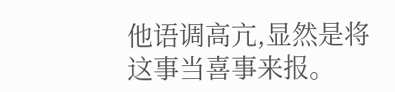他语调高亢,显然是将这事当喜事来报。